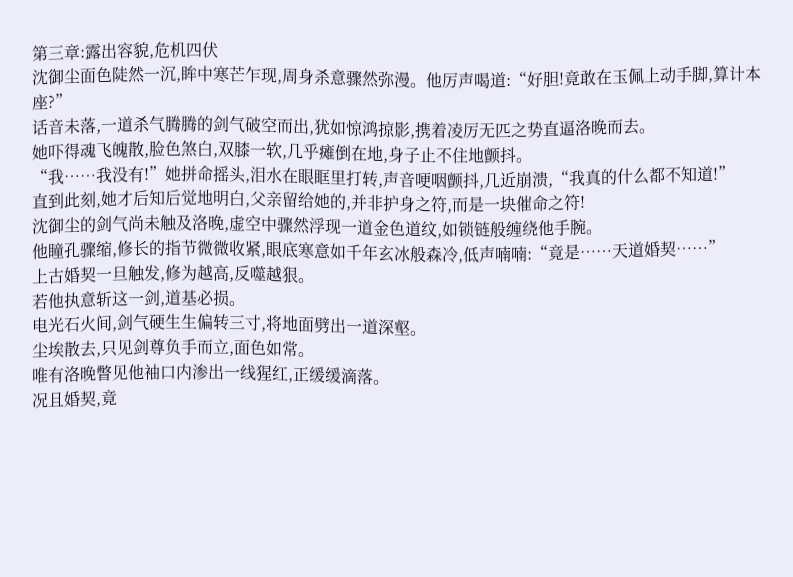第三章:露出容貌,危机四伏
沈御尘面色陡然一沉,眸中寒芒乍现,周身杀意骤然弥漫。他厉声喝道:“好胆!竟敢在玉佩上动手脚,算计本座?”
话音未落,一道杀气腾腾的剑气破空而出,犹如惊鸿掠影,携着凌厉无匹之势直逼洛晚而去。
她吓得魂飞魄散,脸色煞白,双膝一软,几乎瘫倒在地,身子止不住地颤抖。
“我……我没有!”她拼命摇头,泪水在眼眶里打转,声音哽咽颤抖,几近崩溃,“我真的什么都不知道!”
直到此刻,她才后知后觉地明白,父亲留给她的,并非护身之符,而是一块催命之符!
沈御尘的剑气尚未触及洛晚,虚空中骤然浮现一道金色道纹,如锁链般缠绕他手腕。
他瞳孔骤缩,修长的指节微微收紧,眼底寒意如千年玄冰般森冷,低声喃喃:“竟是……天道婚契……”
上古婚契一旦触发,修为越高,反噬越狠。
若他执意斩这一剑,道基必损。
电光石火间,剑气硬生生偏转三寸,将地面劈出一道深壑。
尘埃散去,只见剑尊负手而立,面色如常。
唯有洛晚瞥见他袖口内渗出一线猩红,正缓缓滴落。
况且婚契,竟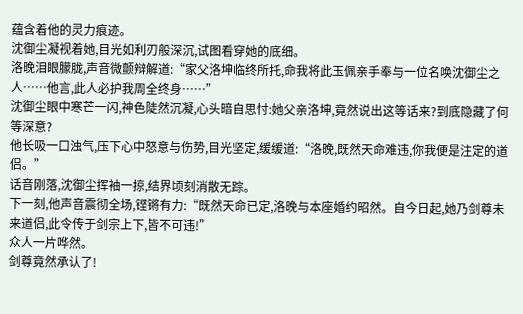蕴含着他的灵力痕迹。
沈御尘凝视着她,目光如利刃般深沉,试图看穿她的底细。
洛晚泪眼朦胧,声音微颤辩解道:“家父洛坤临终所托,命我将此玉佩亲手奉与一位名唤沈御尘之人……他言,此人必护我周全终身……”
沈御尘眼中寒芒一闪,神色陡然沉凝,心头暗自思忖:她父亲洛坤,竟然说出这等话来?到底隐藏了何等深意?
他长吸一口浊气,压下心中怒意与伤势,目光坚定,缓缓道:“洛晚,既然天命难违,你我便是注定的道侣。”
话音刚落,沈御尘挥袖一掠,结界顷刻消散无踪。
下一刻,他声音震彻全场,铿锵有力:“既然天命已定,洛晚与本座婚约昭然。自今日起,她乃剑尊未来道侣,此令传于剑宗上下,皆不可违!”
众人一片哗然。
剑尊竟然承认了!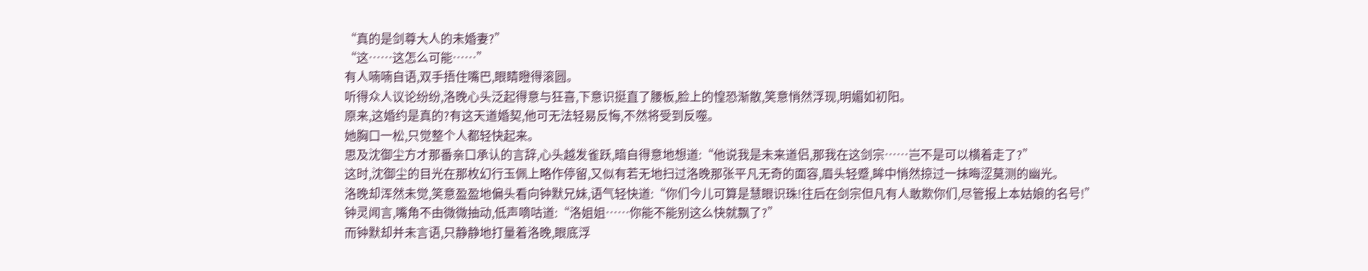“真的是剑尊大人的未婚妻?”
“这……这怎么可能……”
有人喃喃自语,双手捂住嘴巴,眼睛瞪得滚圆。
听得众人议论纷纷,洛晚心头泛起得意与狂喜,下意识挺直了腰板,脸上的惶恐渐散,笑意悄然浮现,明媚如初阳。
原来,这婚约是真的?有这天道婚契,他可无法轻易反悔,不然将受到反噬。
她胸口一松,只觉整个人都轻快起来。
思及沈御尘方才那番亲口承认的言辞,心头越发雀跃,暗自得意地想道:“他说我是未来道侣,那我在这剑宗……岂不是可以横着走了?”
这时,沈御尘的目光在那枚幻行玉佩上略作停留,又似有若无地扫过洛晚那张平凡无奇的面容,眉头轻蹙,眸中悄然掠过一抹晦涩莫测的幽光。
洛晚却浑然未觉,笑意盈盈地偏头看向钟默兄妹,语气轻快道:“你们今儿可算是慧眼识珠!往后在剑宗但凡有人敢欺你们,尽管报上本姑娘的名号!”
钟灵闻言,嘴角不由微微抽动,低声嘀咕道:“洛姐姐……你能不能别这么快就飘了?”
而钟默却并未言语,只静静地打量着洛晚,眼底浮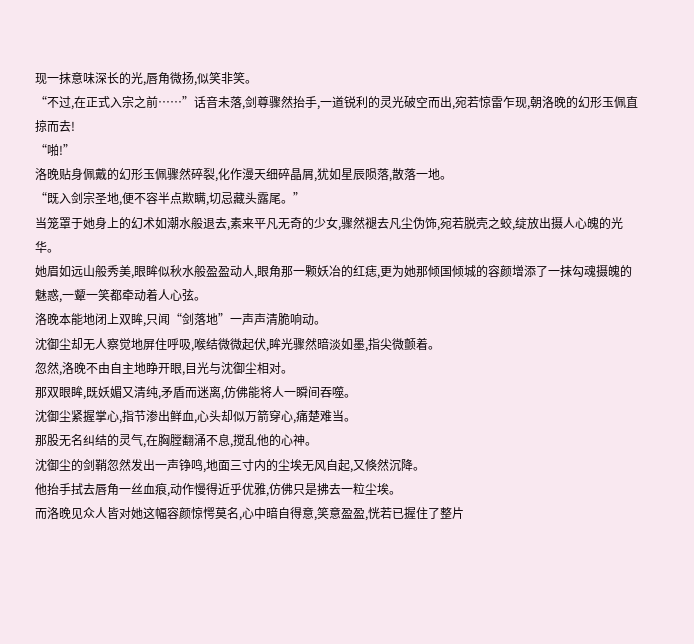现一抹意味深长的光,唇角微扬,似笑非笑。
“不过,在正式入宗之前……”话音未落,剑尊骤然抬手,一道锐利的灵光破空而出,宛若惊雷乍现,朝洛晚的幻形玉佩直掠而去!
“啪!”
洛晚贴身佩戴的幻形玉佩骤然碎裂,化作漫天细碎晶屑,犹如星辰陨落,散落一地。
“既入剑宗圣地,便不容半点欺瞒,切忌藏头露尾。”
当笼罩于她身上的幻术如潮水般退去,素来平凡无奇的少女,骤然褪去凡尘伪饰,宛若脱壳之蛟,绽放出摄人心魄的光华。
她眉如远山般秀美,眼眸似秋水般盈盈动人,眼角那一颗妖冶的红痣,更为她那倾国倾城的容颜增添了一抹勾魂摄魄的魅惑,一颦一笑都牵动着人心弦。
洛晚本能地闭上双眸,只闻“剑落地”一声声清脆响动。
沈御尘却无人察觉地屏住呼吸,喉结微微起伏,眸光骤然暗淡如墨,指尖微颤着。
忽然,洛晚不由自主地睁开眼,目光与沈御尘相对。
那双眼眸,既妖媚又清纯,矛盾而迷离,仿佛能将人一瞬间吞噬。
沈御尘紧握掌心,指节渗出鲜血,心头却似万箭穿心,痛楚难当。
那股无名纠结的灵气,在胸膛翻涌不息,搅乱他的心神。
沈御尘的剑鞘忽然发出一声铮鸣,地面三寸内的尘埃无风自起,又倏然沉降。
他抬手拭去唇角一丝血痕,动作慢得近乎优雅,仿佛只是拂去一粒尘埃。
而洛晚见众人皆对她这幅容颜惊愕莫名,心中暗自得意,笑意盈盈,恍若已握住了整片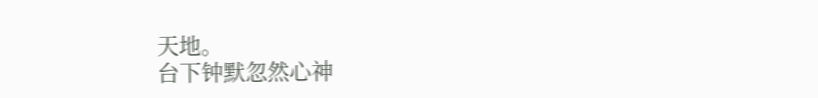天地。
台下钟默忽然心神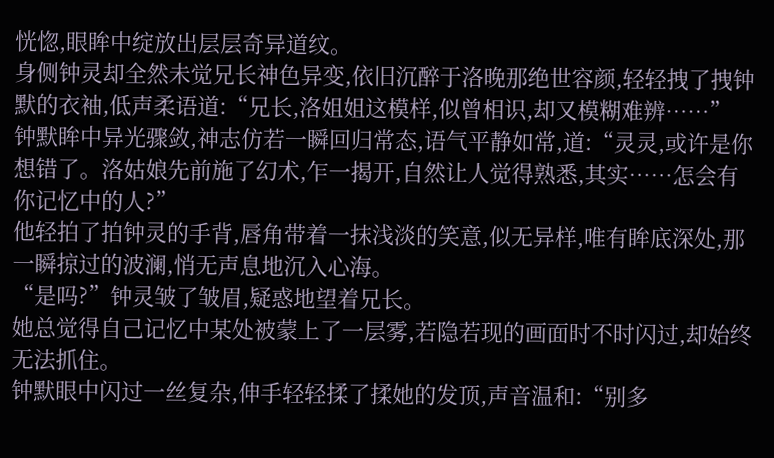恍惚,眼眸中绽放出层层奇异道纹。
身侧钟灵却全然未觉兄长神色异变,依旧沉醉于洛晚那绝世容颜,轻轻拽了拽钟默的衣袖,低声柔语道:“兄长,洛姐姐这模样,似曾相识,却又模糊难辨……”
钟默眸中异光骤敛,神志仿若一瞬回归常态,语气平静如常,道:“灵灵,或许是你想错了。洛姑娘先前施了幻术,乍一揭开,自然让人觉得熟悉,其实……怎会有你记忆中的人?”
他轻拍了拍钟灵的手背,唇角带着一抹浅淡的笑意,似无异样,唯有眸底深处,那一瞬掠过的波澜,悄无声息地沉入心海。
“是吗?”钟灵皱了皱眉,疑惑地望着兄长。
她总觉得自己记忆中某处被蒙上了一层雾,若隐若现的画面时不时闪过,却始终无法抓住。
钟默眼中闪过一丝复杂,伸手轻轻揉了揉她的发顶,声音温和:“别多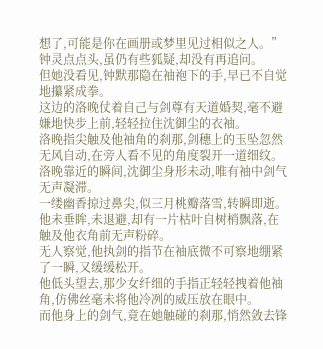想了,可能是你在画册或梦里见过相似之人。”
钟灵点点头,虽仍有些狐疑,却没有再追问。
但她没看见,钟默那隐在袖袍下的手,早已不自觉地攥紧成拳。
这边的洛晚仗着自己与剑尊有天道婚契,毫不避嫌地快步上前,轻轻拉住沈御尘的衣袖。
洛晚指尖触及他袖角的刹那,剑穗上的玉坠忽然无风自动,在旁人看不见的角度裂开一道细纹。
洛晚靠近的瞬间,沈御尘身形未动,唯有袖中剑气无声凝滞。
一缕幽香掠过鼻尖,似三月桃瓣落雪,转瞬即逝。
他未垂眸,未退避,却有一片枯叶自树梢飘落,在触及他衣角前无声粉碎。
无人察觉,他执剑的指节在袖底微不可察地绷紧了一瞬,又缓缓松开。
他低头望去,那少女纤细的手指正轻轻拽着他袖角,仿佛丝毫未将他冷冽的威压放在眼中。
而他身上的剑气,竟在她触碰的刹那,悄然敛去锋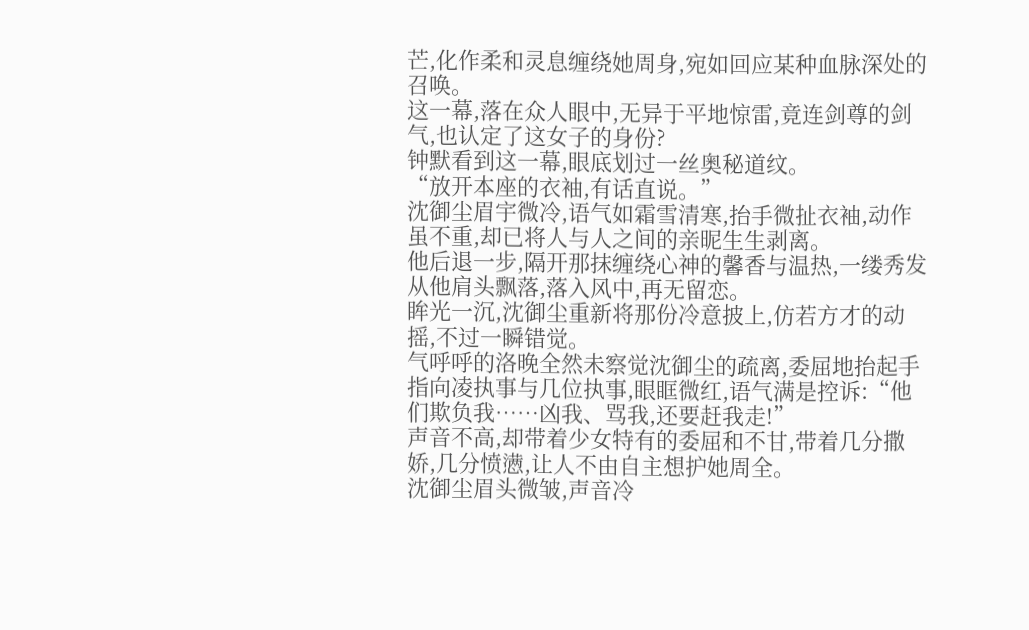芒,化作柔和灵息缠绕她周身,宛如回应某种血脉深处的召唤。
这一幕,落在众人眼中,无异于平地惊雷,竟连剑尊的剑气,也认定了这女子的身份?
钟默看到这一幕,眼底划过一丝奥秘道纹。
“放开本座的衣袖,有话直说。”
沈御尘眉宇微冷,语气如霜雪清寒,抬手微扯衣袖,动作虽不重,却已将人与人之间的亲昵生生剥离。
他后退一步,隔开那抹缠绕心神的馨香与温热,一缕秀发从他肩头飘落,落入风中,再无留恋。
眸光一沉,沈御尘重新将那份冷意披上,仿若方才的动摇,不过一瞬错觉。
气呼呼的洛晚全然未察觉沈御尘的疏离,委屈地抬起手指向凌执事与几位执事,眼眶微红,语气满是控诉:“他们欺负我……凶我、骂我,还要赶我走!”
声音不高,却带着少女特有的委屈和不甘,带着几分撒娇,几分愤懑,让人不由自主想护她周全。
沈御尘眉头微皱,声音冷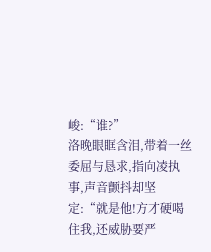峻:“谁?”
洛晚眼眶含泪,带着一丝委屈与恳求,指向凌执事,声音颤抖却坚定:“就是他!方才硬喝住我,还威胁要严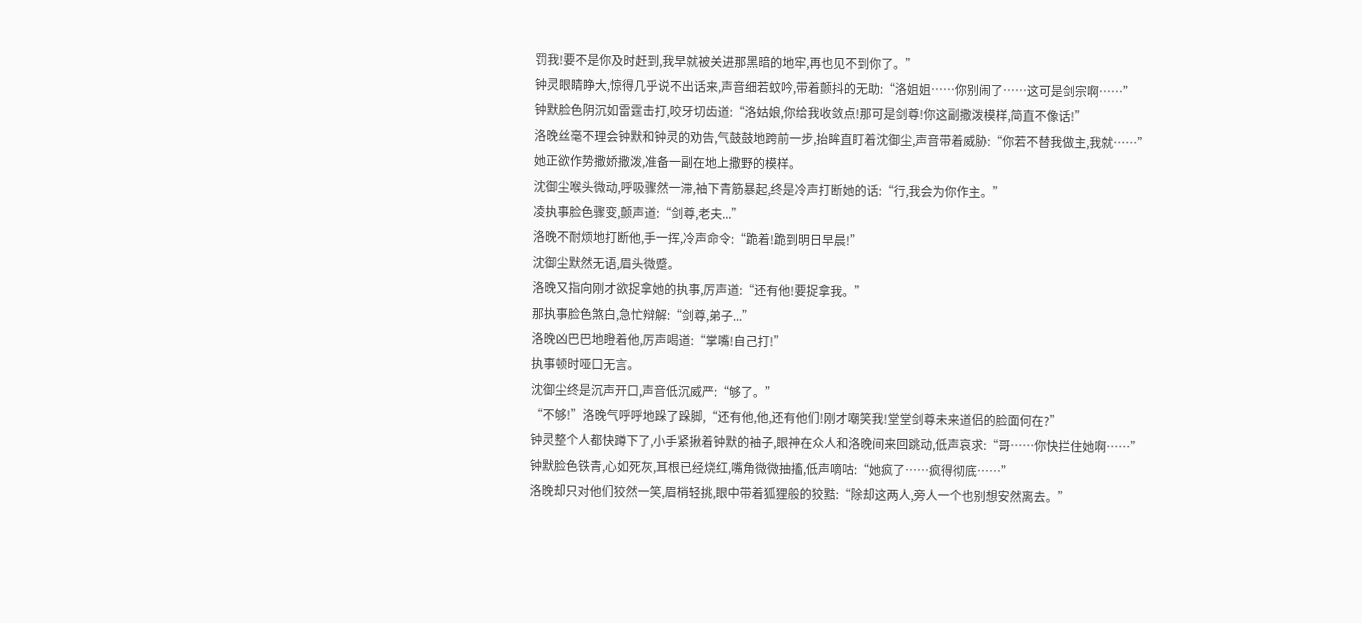罚我!要不是你及时赶到,我早就被关进那黑暗的地牢,再也见不到你了。”
钟灵眼睛睁大,惊得几乎说不出话来,声音细若蚊吟,带着颤抖的无助:“洛姐姐……你别闹了……这可是剑宗啊……”
钟默脸色阴沉如雷霆击打,咬牙切齿道:“洛姑娘,你给我收敛点!那可是剑尊!你这副撒泼模样,简直不像话!”
洛晚丝毫不理会钟默和钟灵的劝告,气鼓鼓地跨前一步,抬眸直盯着沈御尘,声音带着威胁:“你若不替我做主,我就……”
她正欲作势撒娇撒泼,准备一副在地上撒野的模样。
沈御尘喉头微动,呼吸骤然一滞,袖下青筋暴起,终是冷声打断她的话:“行,我会为你作主。”
凌执事脸色骤变,颤声道:“剑尊,老夫...”
洛晚不耐烦地打断他,手一挥,冷声命令:“跪着!跪到明日早晨!”
沈御尘默然无语,眉头微蹙。
洛晚又指向刚才欲捉拿她的执事,厉声道:“还有他!要捉拿我。”
那执事脸色煞白,急忙辩解:“剑尊,弟子...”
洛晚凶巴巴地瞪着他,厉声喝道:“掌嘴!自己打!”
执事顿时哑口无言。
沈御尘终是沉声开口,声音低沉威严:“够了。”
“不够!”洛晚气呼呼地跺了跺脚,“还有他,他,还有他们!刚才嘲笑我!堂堂剑尊未来道侣的脸面何在?”
钟灵整个人都快蹲下了,小手紧揪着钟默的袖子,眼神在众人和洛晚间来回跳动,低声哀求:“哥……你快拦住她啊……”
钟默脸色铁青,心如死灰,耳根已经烧红,嘴角微微抽搐,低声嘀咕:“她疯了……疯得彻底……”
洛晚却只对他们狡然一笑,眉梢轻挑,眼中带着狐狸般的狡黠:“除却这两人,旁人一个也别想安然离去。”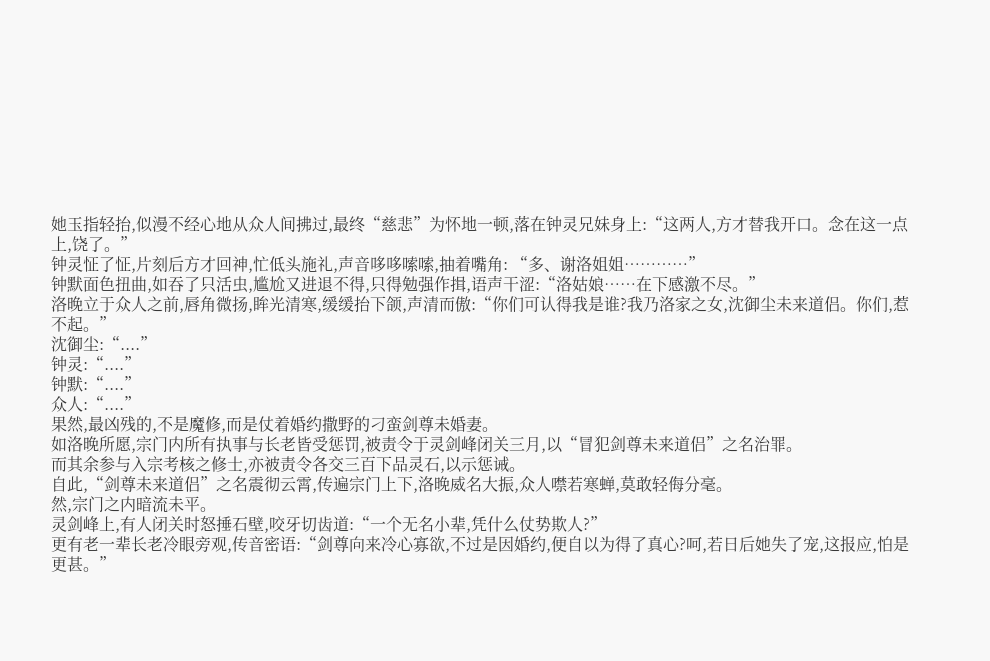她玉指轻抬,似漫不经心地从众人间拂过,最终“慈悲”为怀地一顿,落在钟灵兄妹身上:“这两人,方才替我开口。念在这一点上,饶了。”
钟灵怔了怔,片刻后方才回神,忙低头施礼,声音哆哆嗦嗦,抽着嘴角: “多、谢洛姐姐…………”
钟默面色扭曲,如吞了只活虫,尴尬又进退不得,只得勉强作揖,语声干涩:“洛姑娘……在下感激不尽。”
洛晚立于众人之前,唇角微扬,眸光清寒,缓缓抬下颌,声清而傲:“你们可认得我是谁?我乃洛家之女,沈御尘未来道侣。你们,惹不起。”
沈御尘:“....”
钟灵:“....”
钟默:“....”
众人:“....”
果然,最凶残的,不是魔修,而是仗着婚约撒野的刁蛮剑尊未婚妻。
如洛晚所愿,宗门内所有执事与长老皆受惩罚,被责令于灵剑峰闭关三月,以“冒犯剑尊未来道侣”之名治罪。
而其余参与入宗考核之修士,亦被责令各交三百下品灵石,以示惩诫。
自此,“剑尊未来道侣”之名震彻云霄,传遍宗门上下,洛晚威名大振,众人噤若寒蝉,莫敢轻侮分毫。
然,宗门之内暗流未平。
灵剑峰上,有人闭关时怒捶石壁,咬牙切齿道:“一个无名小辈,凭什么仗势欺人?”
更有老一辈长老冷眼旁观,传音密语:“剑尊向来冷心寡欲,不过是因婚约,便自以为得了真心?呵,若日后她失了宠,这报应,怕是更甚。”